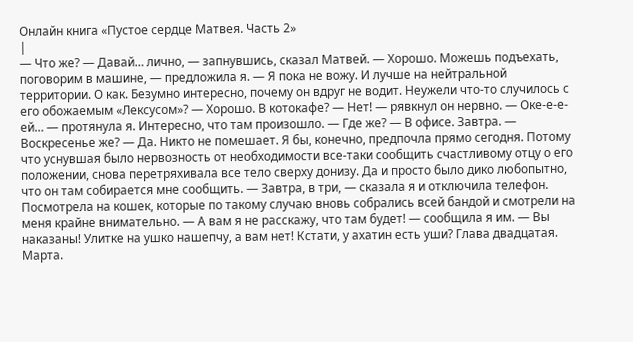Онлайн книга «Пустое сердце Матвея. Часть 2»
|
— Что же? — Давай… лично, — запнувшись, сказал Матвей. — Хорошо. Можешь подъехать, поговорим в машине, — предложила я. — Я пока не вожу. И лучше на нейтральной территории. О как. Безумно интересно, почему он вдруг не водит. Неужели что-то случилось с его обожаемым «Лексусом»? — Хорошо. В котокафе? — Нет! — рявкнул он нервно. — Оке-е-е-ей… — протянула я. Интересно, что там произошло. — Где же? — В офисе. Завтра. — Воскресенье же? — Да. Никто не помешает. Я бы, конечно, предпочла прямо сегодня. Потому что уснувшая было нервозность от необходимости все-таки сообщить счастливому отцу о его положении, снова перетряхивала все тело сверху донизу. Да и просто было дико любопытно, что он там собирается мне сообщить. — Завтра, в три, — сказала я и отключила телефон. Посмотрела на кошек, которые по такому случаю вновь собрались всей бандой и смотрели на меня крайне внимательно. — А вам я не расскажу, что там будет! — сообщила я им. — Вы наказаны! Улитке на ушко нашепчу, а вам нет! Кстати, у ахатин есть уши? Глава двадцатая. Марта.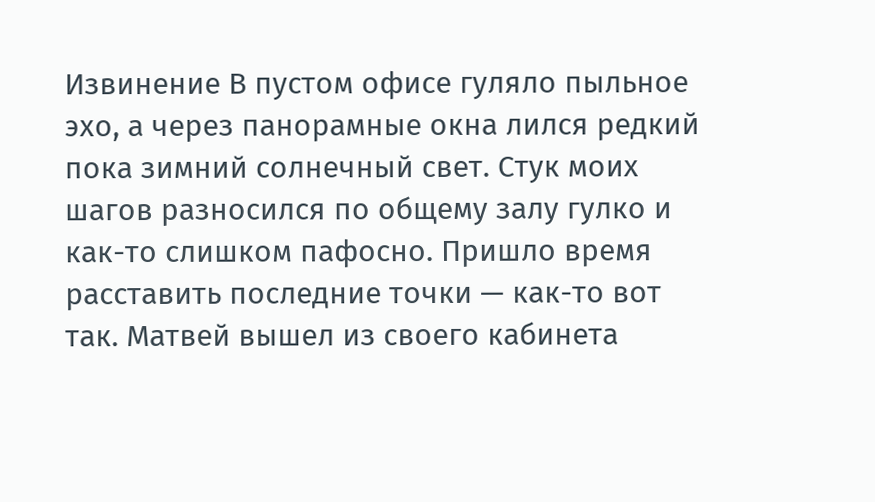Извинение В пустом офисе гуляло пыльное эхо, а через панорамные окна лился редкий пока зимний солнечный свет. Стук моих шагов разносился по общему залу гулко и как-то слишком пафосно. Пришло время расставить последние точки — как-то вот так. Матвей вышел из своего кабинета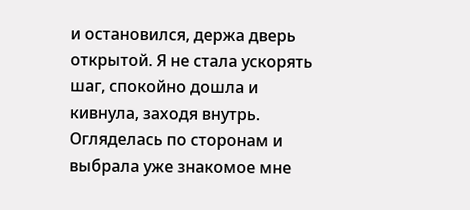и остановился, держа дверь открытой. Я не стала ускорять шаг, спокойно дошла и кивнула, заходя внутрь. Огляделась по сторонам и выбрала уже знакомое мне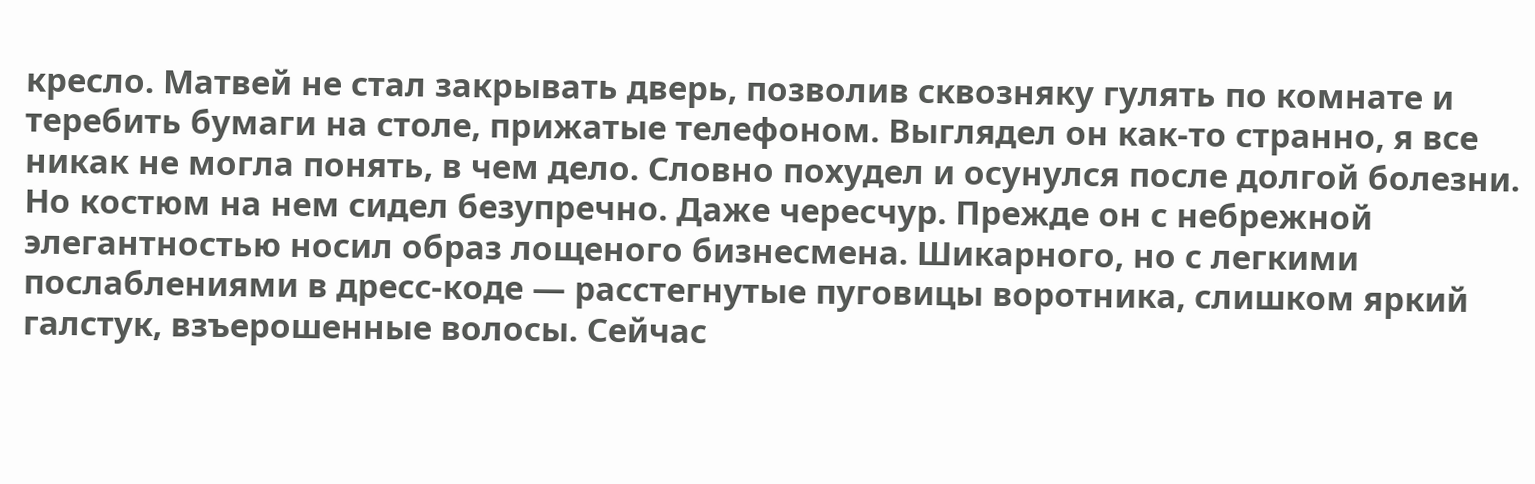кресло. Матвей не стал закрывать дверь, позволив сквозняку гулять по комнате и теребить бумаги на столе, прижатые телефоном. Выглядел он как-то странно, я все никак не могла понять, в чем дело. Словно похудел и осунулся после долгой болезни. Но костюм на нем сидел безупречно. Даже чересчур. Прежде он с небрежной элегантностью носил образ лощеного бизнесмена. Шикарного, но с легкими послаблениями в дресс-коде — расстегнутые пуговицы воротника, слишком яркий галстук, взъерошенные волосы. Сейчас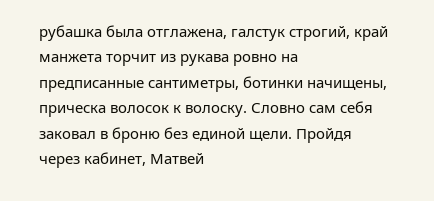рубашка была отглажена, галстук строгий, край манжета торчит из рукава ровно на предписанные сантиметры, ботинки начищены, прическа волосок к волоску. Словно сам себя заковал в броню без единой щели. Пройдя через кабинет, Матвей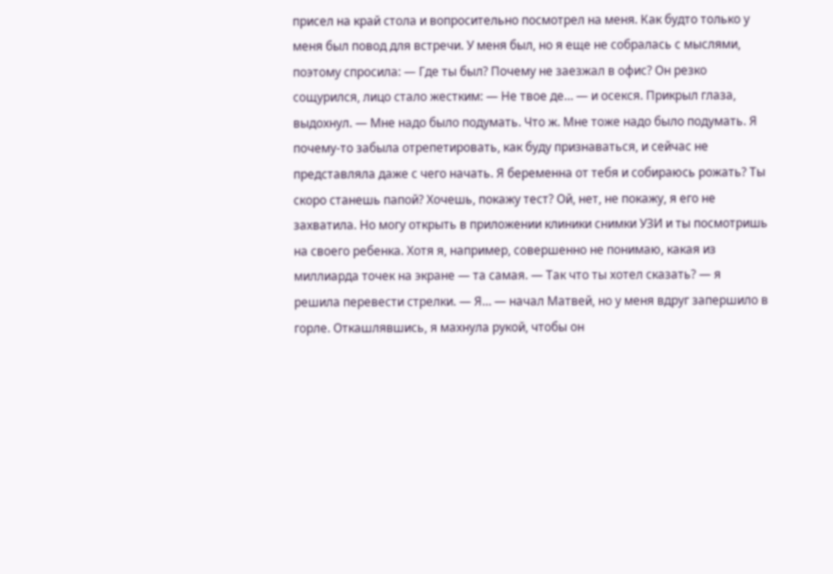присел на край стола и вопросительно посмотрел на меня. Как будто только у меня был повод для встречи. У меня был, но я еще не собралась с мыслями, поэтому спросила: — Где ты был? Почему не заезжал в офис? Он резко сощурился, лицо стало жестким: — Не твое де… — и осекся. Прикрыл глаза, выдохнул. — Мне надо было подумать. Что ж. Мне тоже надо было подумать. Я почему-то забыла отрепетировать, как буду признаваться, и сейчас не представляла даже с чего начать. Я беременна от тебя и собираюсь рожать? Ты скоро станешь папой? Хочешь, покажу тест? Ой, нет, не покажу, я его не захватила. Но могу открыть в приложении клиники снимки УЗИ и ты посмотришь на своего ребенка. Хотя я, например, совершенно не понимаю, какая из миллиарда точек на экране — та самая. — Так что ты хотел сказать? — я решила перевести стрелки. — Я… — начал Матвей, но у меня вдруг запершило в горле. Откашлявшись, я махнула рукой, чтобы он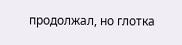продолжал, но глотка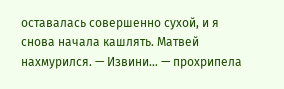оставалась совершенно сухой, и я снова начала кашлять. Матвей нахмурился. — Извини… — прохрипела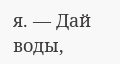я. — Дай воды,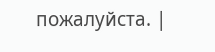пожалуйста. |